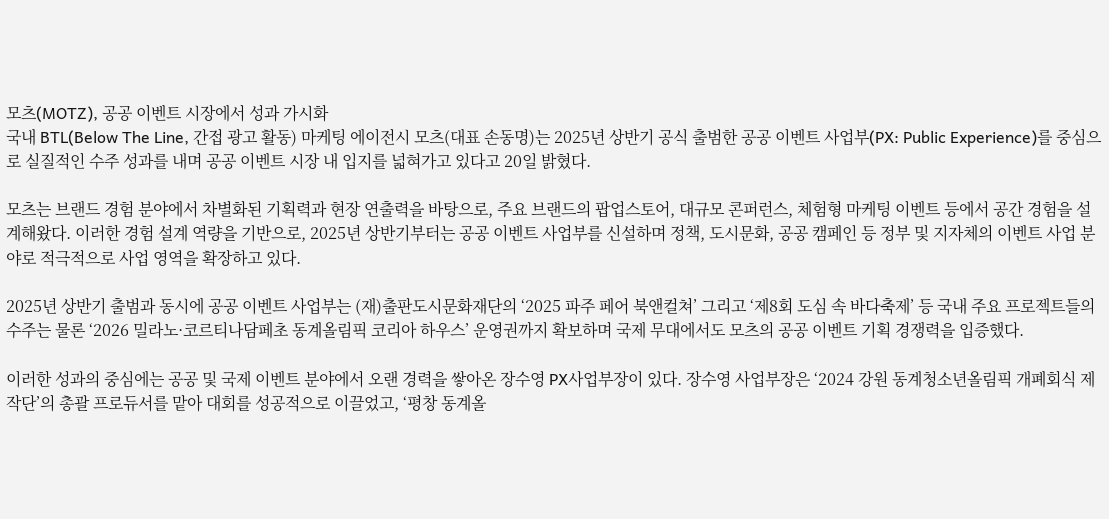모츠(MOTZ), 공공 이벤트 시장에서 성과 가시화
국내 BTL(Below The Line, 간접 광고 활동) 마케팅 에이전시 모츠(대표 손동명)는 2025년 상반기 공식 출범한 공공 이벤트 사업부(PX: Public Experience)를 중심으로 실질적인 수주 성과를 내며 공공 이벤트 시장 내 입지를 넓혀가고 있다고 20일 밝혔다.

모츠는 브랜드 경험 분야에서 차별화된 기획력과 현장 연출력을 바탕으로, 주요 브랜드의 팝업스토어, 대규모 콘퍼런스, 체험형 마케팅 이벤트 등에서 공간 경험을 설계해왔다. 이러한 경험 설계 역량을 기반으로, 2025년 상반기부터는 공공 이벤트 사업부를 신설하며 정책, 도시문화, 공공 캠페인 등 정부 및 지자체의 이벤트 사업 분야로 적극적으로 사업 영역을 확장하고 있다.

2025년 상반기 출범과 동시에 공공 이벤트 사업부는 (재)출판도시문화재단의 ‘2025 파주 페어 북앤컬쳐’ 그리고 ‘제8회 도심 속 바다축제’ 등 국내 주요 프로젝트들의 수주는 물론 ‘2026 밀라노·코르티나담페초 동계올림픽 코리아 하우스’ 운영권까지 확보하며 국제 무대에서도 모츠의 공공 이벤트 기획 경쟁력을 입증했다.

이러한 성과의 중심에는 공공 및 국제 이벤트 분야에서 오랜 경력을 쌓아온 장수영 PX사업부장이 있다. 장수영 사업부장은 ‘2024 강원 동계청소년올림픽 개폐회식 제작단’의 총괄 프로듀서를 맡아 대회를 성공적으로 이끌었고, ‘평창 동계올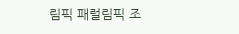림픽 패럴림픽 조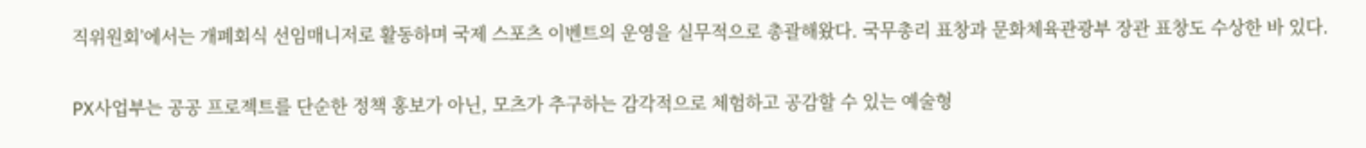직위원회’에서는 개폐회식 선임매니저로 활동하며 국제 스포츠 이벤트의 운영을 실무적으로 총괄해왔다. 국무총리 표창과 문화체육관광부 장관 표창도 수상한 바 있다.

PX사업부는 공공 프로젝트를 단순한 정책 홍보가 아닌, 모츠가 추구하는 감각적으로 체험하고 공감할 수 있는 예술형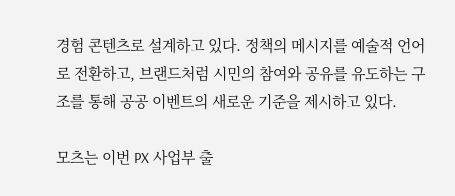경험 콘텐츠로 설계하고 있다. 정책의 메시지를 예술적 언어로 전환하고, 브랜드처럼 시민의 참여와 공유를 유도하는 구조를 통해 공공 이벤트의 새로운 기준을 제시하고 있다.

모츠는 이번 PX 사업부 출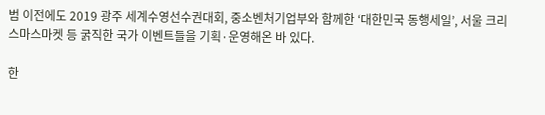범 이전에도 2019 광주 세계수영선수권대회, 중소벤처기업부와 함께한 ‘대한민국 동행세일’, 서울 크리스마스마켓 등 굵직한 국가 이벤트들을 기획·운영해온 바 있다.

한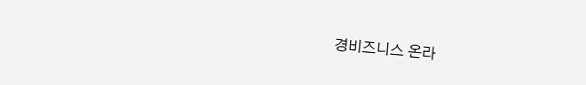경비즈니스 온라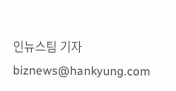인뉴스팀 기자 biznews@hankyung.com